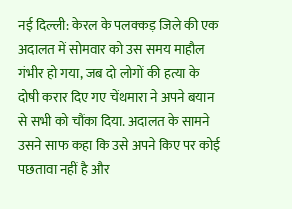नई दिल्ली: केरल के पलक्कड़ जिले की एक अदालत में सोमवार को उस समय माहौल गंभीर हो गया, जब दो लोगों की हत्या के दोषी करार दिए गए चेंथमारा ने अपने बयान से सभी को चौंका दिया. अदालत के सामने उसने साफ कहा कि उसे अपने किए पर कोई पछतावा नहीं है और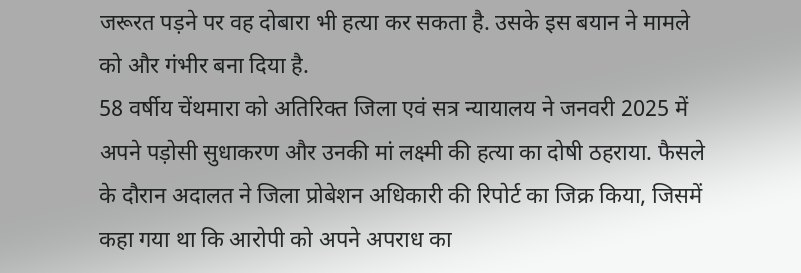जरूरत पड़ने पर वह दोबारा भी हत्या कर सकता है. उसके इस बयान ने मामले को और गंभीर बना दिया है.
58 वर्षीय चेंथमारा को अतिरिक्त जिला एवं सत्र न्यायालय ने जनवरी 2025 में अपने पड़ोसी सुधाकरण और उनकी मां लक्ष्मी की हत्या का दोषी ठहराया. फैसले के दौरान अदालत ने जिला प्रोबेशन अधिकारी की रिपोर्ट का जिक्र किया, जिसमें कहा गया था कि आरोपी को अपने अपराध का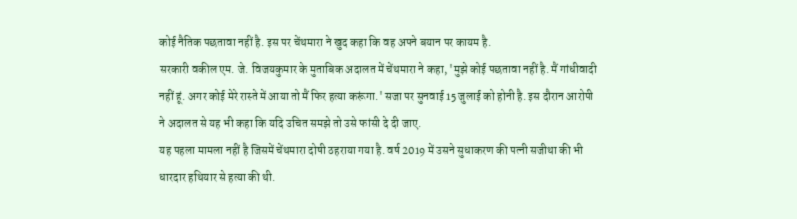कोई नैतिक पछतावा नहीं है. इस पर चेंथमारा ने खुद कहा कि वह अपने बयान पर कायम है.
सरकारी वकील एम. जे. विजयकुमार के मुताबिक अदालत में चेंथमारा ने कहा, 'मुझे कोई पछतावा नहीं है. मैं गांधीवादी नहीं हूं. अगर कोई मेरे रास्ते में आया तो मैं फिर हत्या करूंगा.' सजा पर सुनवाई 15 जुलाई को होनी है. इस दौरान आरोपी ने अदालत से यह भी कहा कि यदि उचित समझे तो उसे फांसी दे दी जाए.
यह पहला मामला नहीं है जिसमें चेंथमारा दोषी ठहराया गया है. वर्ष 2019 में उसने सुधाकरण की पत्नी सजीथा की भी धारदार हथियार से हत्या की थी.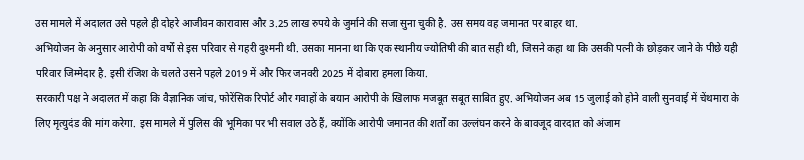उस मामले में अदालत उसे पहले ही दोहरे आजीवन कारावास और 3.25 लाख रुपये के जुर्माने की सजा सुना चुकी है. उस समय वह जमानत पर बाहर था.
अभियोजन के अनुसार आरोपी को वर्षों से इस परिवार से गहरी दुश्मनी थी. उसका मानना था कि एक स्थानीय ज्योतिषी की बात सही थी, जिसने कहा था कि उसकी पत्नी के छोड़कर जाने के पीछे यही परिवार जिम्मेदार है. इसी रंजिश के चलते उसने पहले 2019 में और फिर जनवरी 2025 में दोबारा हमला किया.
सरकारी पक्ष ने अदालत में कहा कि वैज्ञानिक जांच, फोरेंसिक रिपोर्ट और गवाहों के बयान आरोपी के खिलाफ मजबूत सबूत साबित हुए. अभियोजन अब 15 जुलाई को होने वाली सुनवाई में चेंथमारा के लिए मृत्युदंड की मांग करेगा. इस मामले में पुलिस की भूमिका पर भी सवाल उठे हैं, क्योंकि आरोपी जमानत की शर्तों का उल्लंघन करने के बावजूद वारदात को अंजाम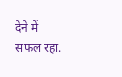देने में सफल रहा.